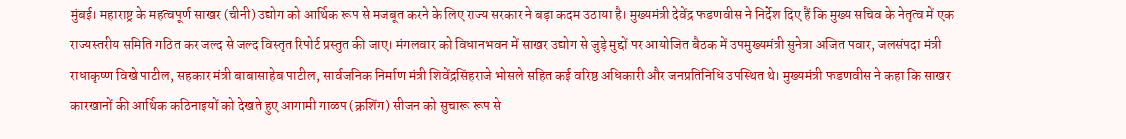मुंबई। महाराष्ट्र के महत्वपूर्ण साखर (चीनी) उद्योग को आर्थिक रूप से मजबूत करने के लिए राज्य सरकार ने बड़ा कदम उठाया है। मुख्यमंत्री देवेंद्र फडणवीस ने निर्देश दिए हैं कि मुख्य सचिव के नेतृत्व में एक राज्यस्तरीय समिति गठित कर जल्द से जल्द विस्तृत रिपोर्ट प्रस्तुत की जाए। मंगलवार को विधानभवन में साखर उद्योग से जुड़े मुद्दों पर आयोजित बैठक में उपमुख्यमंत्री सुनेत्रा अजित पवार, जलसंपदा मंत्री राधाकृष्ण विखे पाटील, सहकार मंत्री बाबासाहेब पाटील, सार्वजनिक निर्माण मंत्री शिवेंद्रसिंहराजे भोसले सहित कई वरिष्ठ अधिकारी और जनप्रतिनिधि उपस्थित थे। मुख्यमंत्री फडणवीस ने कहा कि साखर कारखानों की आर्थिक कठिनाइयों को देखते हुए आगामी गाळप (क्रशिंग) सीजन को सुचारू रूप से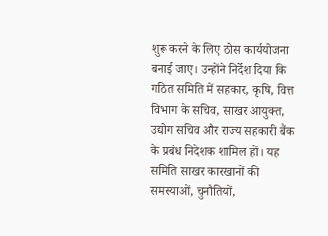शुरू करने के लिए ठोस कार्ययोजना बनाई जाए। उन्होंने निर्देश दिया कि गठित समिति में सहकार, कृषि, वित्त विभाग के सचिव, साखर आयुक्त, उद्योग सचिव और राज्य सहकारी बैंक के प्रबंध निदेशक शामिल हों। यह समिति साखर कारखानों की समस्याओं, चुनौतियों,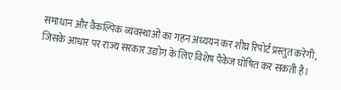समाधान और वैकल्पिक व्यवस्थाओं का गहन अध्ययन कर शीघ्र रिपोर्ट प्रस्तुत करेगी, जिसके आधार पर राज्य सरकार उद्योग के लिए विशेष पैकेज घोषित कर सकती है।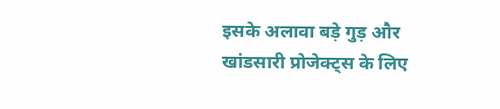इसके अलावा बड़े गुड़ और खांडसारी प्रोजेक्ट्स के लिए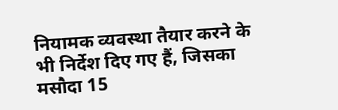नियामक व्यवस्था तैयार करने के भी निर्देश दिए गए हैं, जिसका मसौदा 15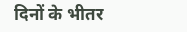दिनों के भीतर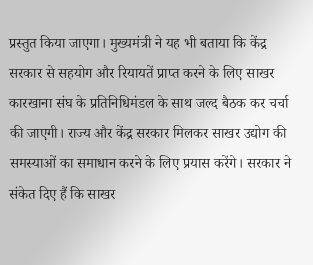प्रस्तुत किया जाएगा। मुख्यमंत्री ने यह भी बताया कि केंद्र सरकार से सहयोग और रियायतें प्राप्त करने के लिए साखर कारखाना संघ के प्रतिनिधिमंडल के साथ जल्द बैठक कर चर्चा की जाएगी। राज्य और केंद्र सरकार मिलकर साखर उद्योग की समस्याओं का समाधान करने के लिए प्रयास करेंगे। सरकार ने संकेत दिए हैं कि साखर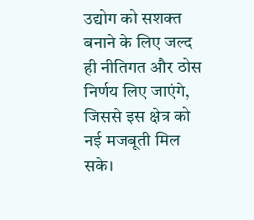उद्योग को सशक्त बनाने के लिए जल्द ही नीतिगत और ठोस निर्णय लिए जाएंगे, जिससे इस क्षेत्र को नई मजबूती मिल सके।